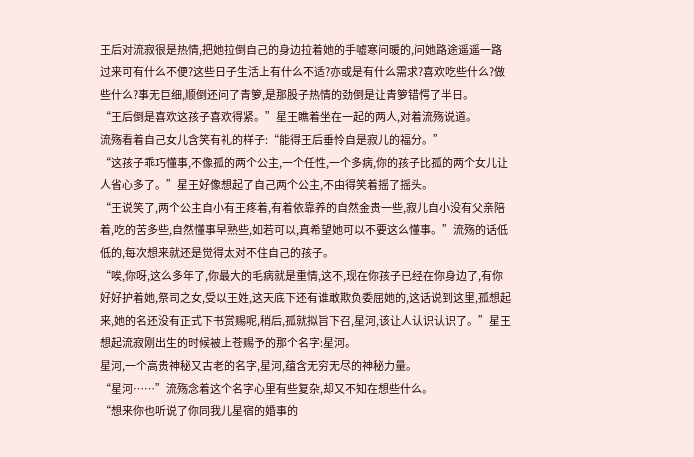王后对流寂很是热情,把她拉倒自己的身边拉着她的手嘘寒问暖的,问她路途遥遥一路过来可有什么不便?这些日子生活上有什么不适?亦或是有什么需求?喜欢吃些什么?做些什么?事无巨细,顺倒还问了青箩,是那股子热情的劲倒是让青箩错愕了半日。
“王后倒是喜欢这孩子喜欢得紧。”星王瞧着坐在一起的两人,对着流殇说道。
流殇看着自己女儿含笑有礼的样子:“能得王后垂怜自是寂儿的福分。”
“这孩子乖巧懂事,不像孤的两个公主,一个任性,一个多病,你的孩子比孤的两个女儿让人省心多了。”星王好像想起了自己两个公主,不由得笑着摇了摇头。
“王说笑了,两个公主自小有王疼着,有着依靠养的自然金贵一些,寂儿自小没有父亲陪着,吃的苦多些,自然懂事早熟些,如若可以,真希望她可以不要这么懂事。”流殇的话低低的,每次想来就还是觉得太对不住自己的孩子。
“唉,你呀,这么多年了,你最大的毛病就是重情,这不,现在你孩子已经在你身边了,有你好好护着她,祭司之女,受以王姓,这天底下还有谁敢欺负委屈她的,这话说到这里,孤想起来,她的名还没有正式下书赏赐呢,稍后,孤就拟旨下召,星河,该让人认识认识了。”星王想起流寂刚出生的时候被上苍赐予的那个名字:星河。
星河,一个高贵神秘又古老的名字,星河,蕴含无穷无尽的神秘力量。
“星河……”流殇念着这个名字心里有些复杂,却又不知在想些什么。
“想来你也听说了你同我儿星宿的婚事的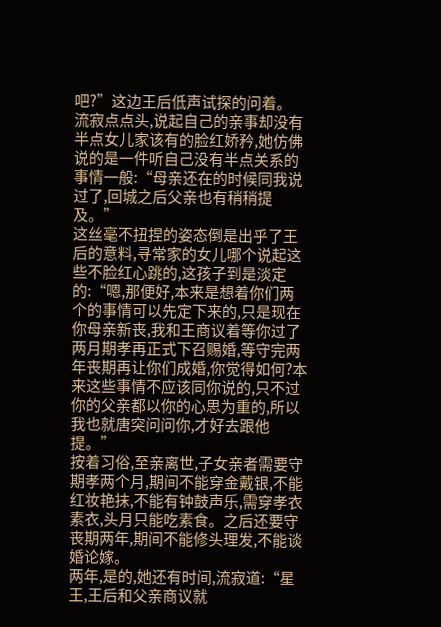吧?”这边王后低声试探的问着。
流寂点点头,说起自己的亲事却没有半点女儿家该有的脸红娇矜,她仿佛说的是一件听自己没有半点关系的事情一般:“母亲还在的时候同我说过了,回城之后父亲也有稍稍提及。”
这丝毫不扭捏的姿态倒是出乎了王后的意料,寻常家的女儿哪个说起这些不脸红心跳的,这孩子到是淡定的:“嗯,那便好,本来是想着你们两个的事情可以先定下来的,只是现在你母亲新丧,我和王商议着等你过了两月期孝再正式下召赐婚,等守完两年丧期再让你们成婚,你觉得如何?本来这些事情不应该同你说的,只不过你的父亲都以你的心思为重的,所以我也就唐突问问你,才好去跟他提。”
按着习俗,至亲离世,子女亲者需要守期孝两个月,期间不能穿金戴银,不能红妆艳抹,不能有钟鼓声乐,需穿孝衣素衣,头月只能吃素食。之后还要守丧期两年,期间不能修头理发,不能谈婚论嫁。
两年,是的,她还有时间,流寂道:“星王,王后和父亲商议就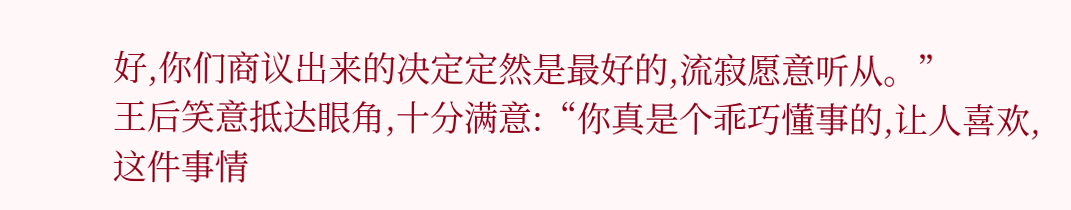好,你们商议出来的决定定然是最好的,流寂愿意听从。”
王后笑意抵达眼角,十分满意:“你真是个乖巧懂事的,让人喜欢,这件事情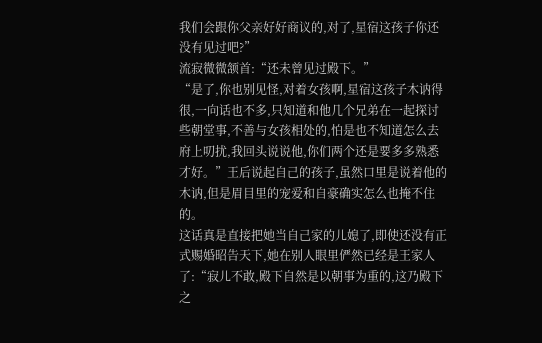我们会跟你父亲好好商议的,对了,星宿这孩子你还没有见过吧?”
流寂微微颔首:“还未曾见过殿下。”
“是了,你也别见怪,对着女孩啊,星宿这孩子木讷得很,一向话也不多,只知道和他几个兄弟在一起探讨些朝堂事,不善与女孩相处的,怕是也不知道怎么去府上叨扰,我回头说说他,你们两个还是要多多熟悉才好。”王后说起自己的孩子,虽然口里是说着他的木讷,但是眉目里的宠爱和自豪确实怎么也掩不住的。
这话真是直接把她当自己家的儿媳了,即使还没有正式赐婚昭告天下,她在别人眼里俨然已经是王家人了:“寂儿不敢,殿下自然是以朝事为重的,这乃殿下之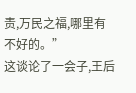责,万民之福,哪里有不好的。”
这谈论了一会子,王后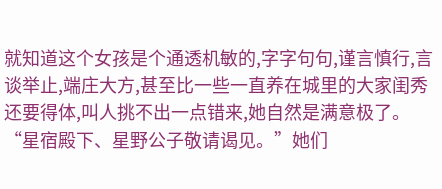就知道这个女孩是个通透机敏的,字字句句,谨言慎行,言谈举止,端庄大方,甚至比一些一直养在城里的大家闺秀还要得体,叫人挑不出一点错来,她自然是满意极了。
“星宿殿下、星野公子敬请谒见。”她们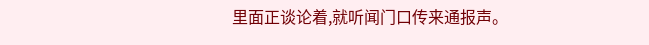里面正谈论着,就听闻门口传来通报声。